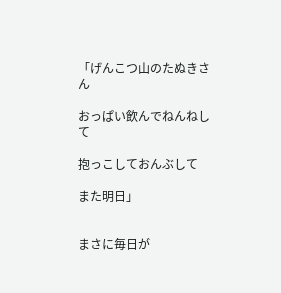「げんこつ山のたぬきさん

おっぱい飲んでねんねして

抱っこしておんぶして

また明日」


まさに毎日が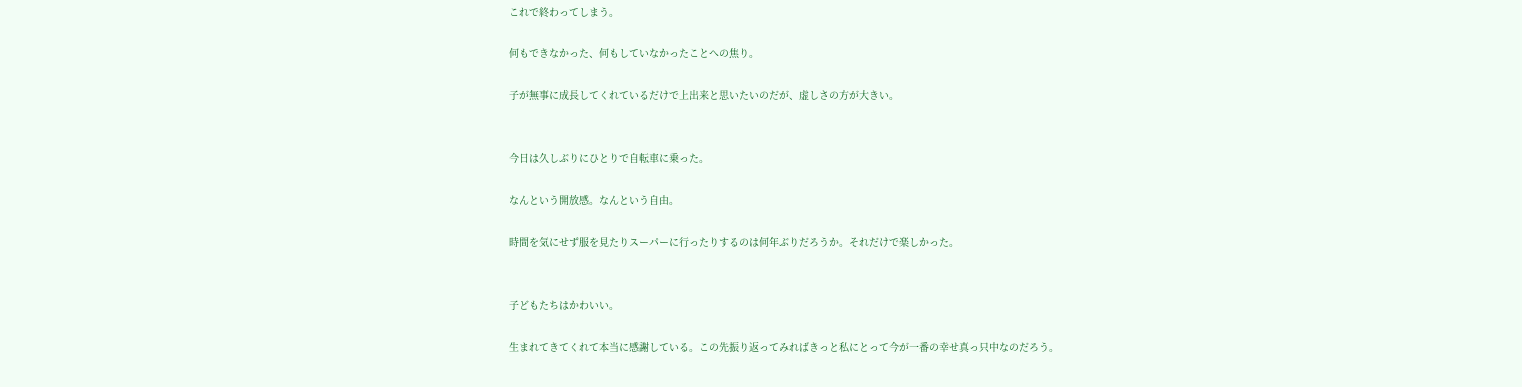これで終わってしまう。

何もできなかった、何もしていなかったことへの焦り。

子が無事に成長してくれているだけで上出来と思いたいのだが、虚しさの方が大きい。


今日は久しぶりにひとりで自転車に乗った。

なんという開放感。なんという自由。

時間を気にせず服を見たりスーパーに行ったりするのは何年ぶりだろうか。それだけで楽しかった。


子どもたちはかわいい。

生まれてきてくれて本当に感謝している。この先振り返ってみればきっと私にとって今が一番の幸せ真っ只中なのだろう。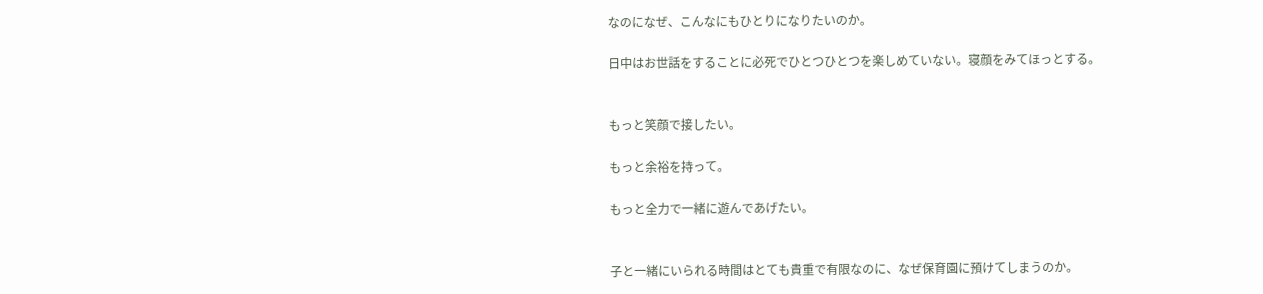なのになぜ、こんなにもひとりになりたいのか。

日中はお世話をすることに必死でひとつひとつを楽しめていない。寝顔をみてほっとする。


もっと笑顔で接したい。

もっと余裕を持って。

もっと全力で一緒に遊んであげたい。


子と一緒にいられる時間はとても貴重で有限なのに、なぜ保育園に預けてしまうのか。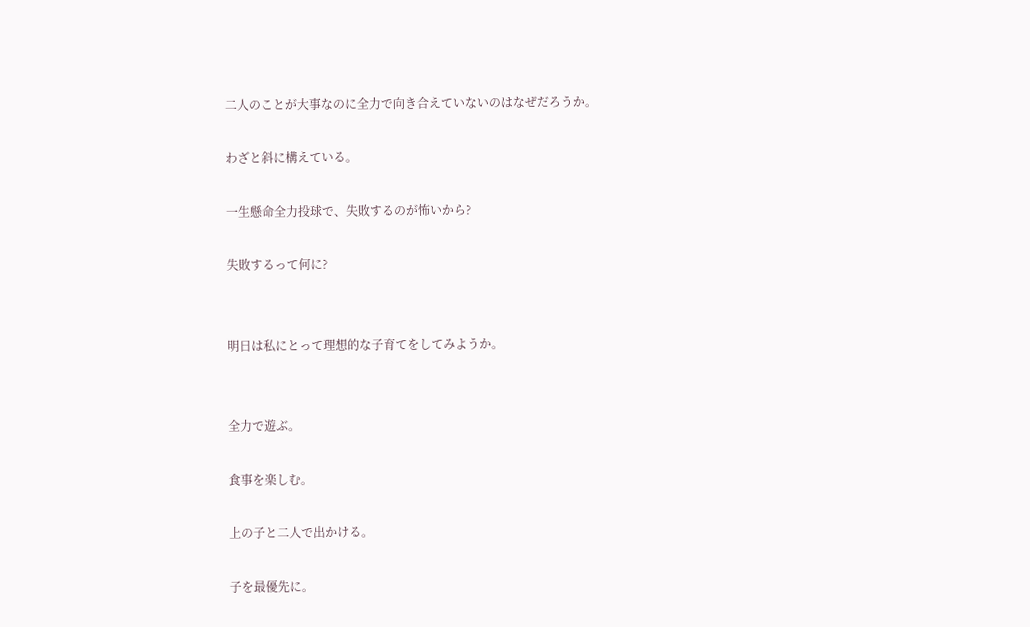二人のことが大事なのに全力で向き合えていないのはなぜだろうか。

わざと斜に構えている。

一生懸命全力投球で、失敗するのが怖いから?

失敗するって何に?


明日は私にとって理想的な子育てをしてみようか。


全力で遊ぶ。

食事を楽しむ。

上の子と二人で出かける。

子を最優先に。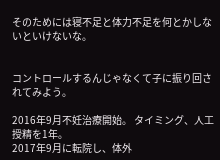そのためには寝不足と体力不足を何とかしないといけないな。


コントロールするんじゃなくて子に振り回されてみよう。

2016年9月不妊治療開始。 タイミング、人工授精を1年。
2017年9月に転院し、体外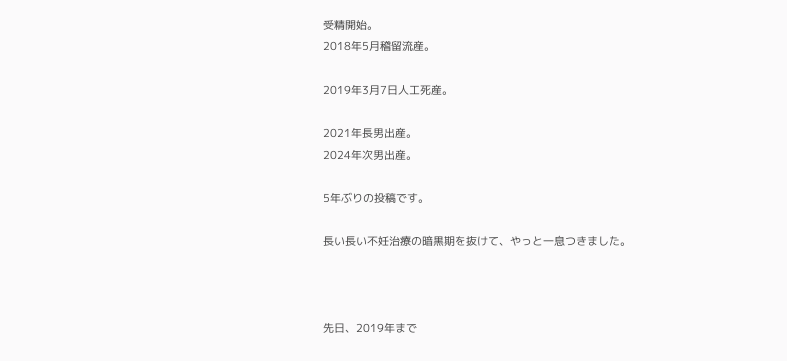受精開始。
2018年5月稽留流産。

2019年3月7日人工死産。

2021年長男出産。
2024年次男出産。

5年ぶりの投稿です。

長い長い不妊治療の暗黒期を抜けて、やっと一息つきました。



先日、2019年まで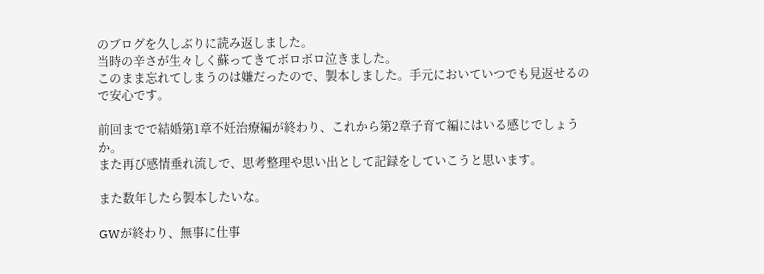のブログを久しぶりに読み返しました。
当時の辛さが生々しく蘇ってきてボロボロ泣きました。
このまま忘れてしまうのは嫌だったので、製本しました。手元においていつでも見返せるので安心です。

前回までで結婚第1章不妊治療編が終わり、これから第2章子育て編にはいる感じでしょうか。
また再び感情垂れ流しで、思考整理や思い出として記録をしていこうと思います。

また数年したら製本したいな。

GWが終わり、無事に仕事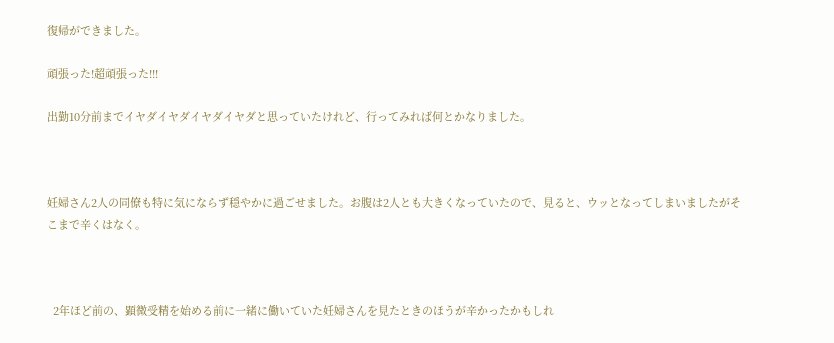復帰ができました。

頑張った!超頑張った!!!

出勤10分前までイヤダイヤダイヤダイヤダと思っていたけれど、行ってみれば何とかなりました。



妊婦さん2人の同僚も特に気にならず穏やかに過ごせました。お腹は2人とも大きくなっていたので、見ると、ウッとなってしまいましたがそこまで辛くはなく。



  2年ほど前の、顕微受精を始める前に一緒に働いていた妊婦さんを見たときのほうが辛かったかもしれ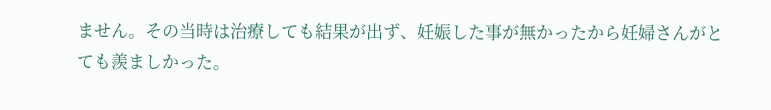ません。その当時は治療しても結果が出ず、妊娠した事が無かったから妊婦さんがとても羨ましかった。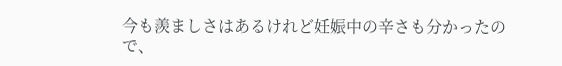今も羨ましさはあるけれど妊娠中の辛さも分かったので、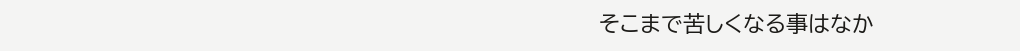そこまで苦しくなる事はなか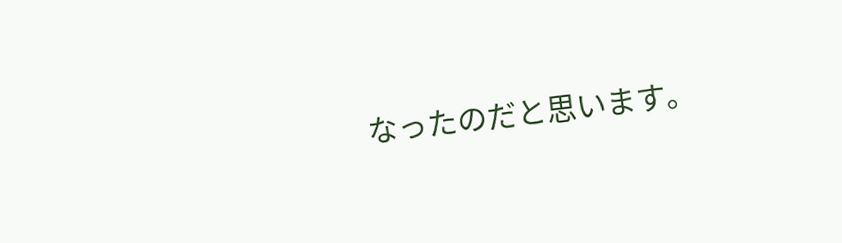なったのだと思います。